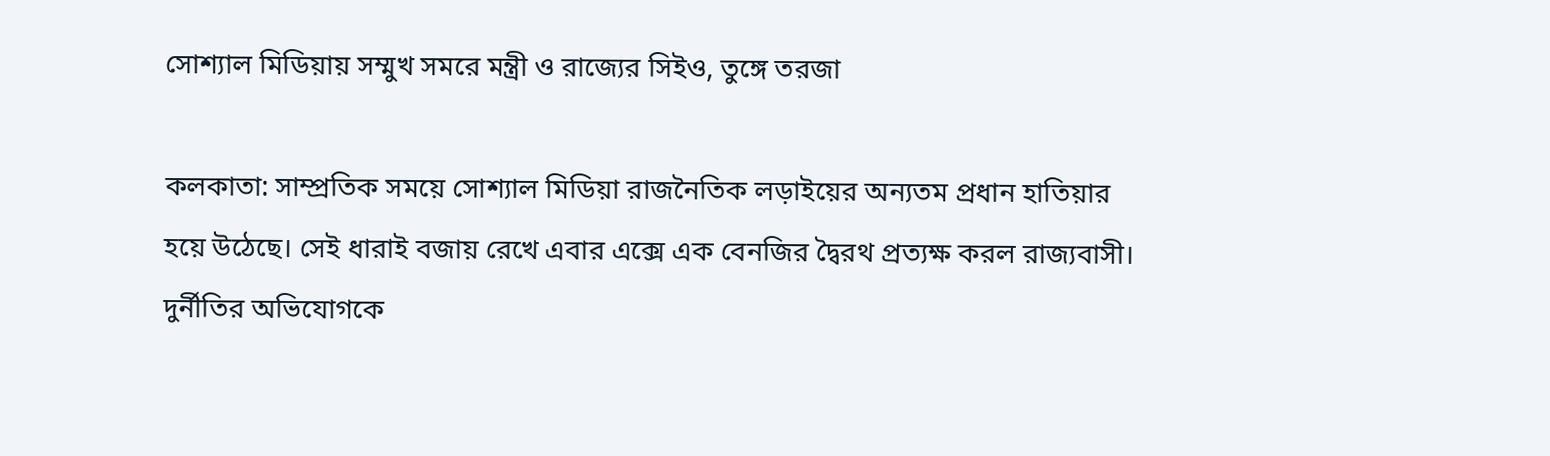সোশ্যাল মিডিয়ায় সম্মুখ সমরে মন্ত্রী ও রাজ্যের সিইও, তুঙ্গে তরজা

কলকাতা: সাম্প্রতিক সময়ে সোশ্যাল মিডিয়া রাজনৈতিক লড়াইয়ের অন্যতম প্রধান হাতিয়ার হয়ে উঠেছে। সেই ধারাই বজায় রেখে এবার এক্সে এক বেনজির দ্বৈরথ প্রত্যক্ষ করল রাজ্যবাসী। দুর্নীতির অভিযোগকে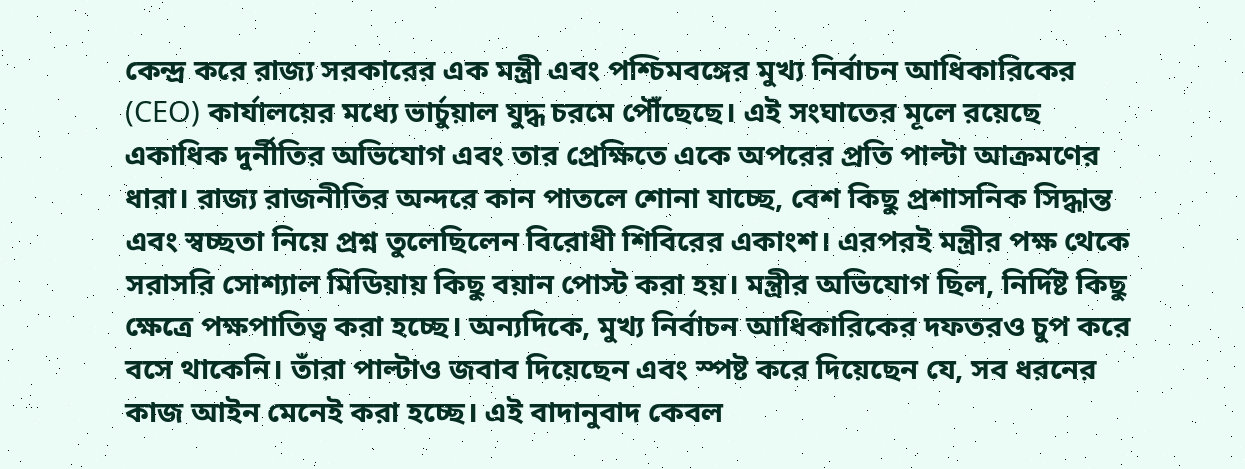কেন্দ্র করে রাজ্য সরকারের এক মন্ত্রী এবং পশ্চিমবঙ্গের মুখ্য নির্বাচন আধিকারিকের (CEO) কার্যালয়ের মধ্যে ভার্চুয়াল যুদ্ধ চরমে পৌঁছেছে। এই সংঘাতের মূলে রয়েছে একাধিক দুর্নীতির অভিযোগ এবং তার প্রেক্ষিতে একে অপরের প্রতি পাল্টা আক্রমণের ধারা। রাজ্য রাজনীতির অন্দরে কান পাতলে শোনা যাচ্ছে, বেশ কিছু প্রশাসনিক সিদ্ধান্ত এবং স্বচ্ছতা নিয়ে প্রশ্ন তুলেছিলেন বিরোধী শিবিরের একাংশ। এরপরই মন্ত্রীর পক্ষ থেকে সরাসরি সোশ্যাল মিডিয়ায় কিছু বয়ান পোস্ট করা হয়। মন্ত্রীর অভিযোগ ছিল, নির্দিষ্ট কিছু ক্ষেত্রে পক্ষপাতিত্ব করা হচ্ছে। অন্যদিকে, মুখ্য নির্বাচন আধিকারিকের দফতরও চুপ করে বসে থাকেনি। তাঁরা পাল্টাও জবাব দিয়েছেন এবং স্পষ্ট করে দিয়েছেন যে, সব ধরনের কাজ আইন মেনেই করা হচ্ছে। এই বাদানুবাদ কেবল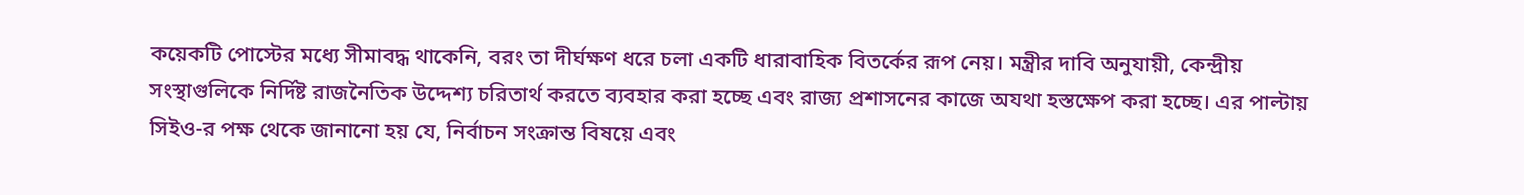কয়েকটি পোস্টের মধ্যে সীমাবদ্ধ থাকেনি, বরং তা দীর্ঘক্ষণ ধরে চলা একটি ধারাবাহিক বিতর্কের রূপ নেয়। মন্ত্রীর দাবি অনুযায়ী, কেন্দ্রীয় সংস্থাগুলিকে নির্দিষ্ট রাজনৈতিক উদ্দেশ্য চরিতার্থ করতে ব্যবহার করা হচ্ছে এবং রাজ্য প্রশাসনের কাজে অযথা হস্তক্ষেপ করা হচ্ছে। এর পাল্টায় সিইও-র পক্ষ থেকে জানানো হয় যে, নির্বাচন সংক্রান্ত বিষয়ে এবং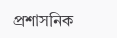প্রশাসনিক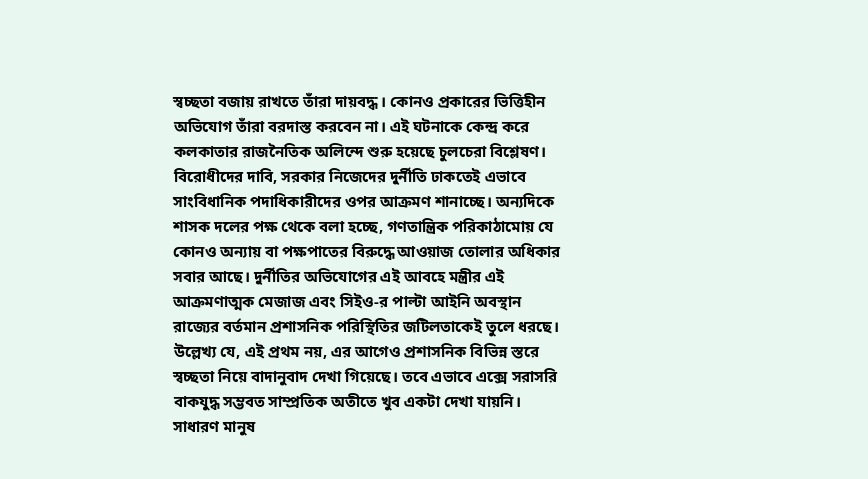স্বচ্ছতা বজায় রাখতে তাঁরা দায়বদ্ধ। কোনও প্রকারের ভিত্তিহীন অভিযোগ তাঁরা বরদাস্ত করবেন না। এই ঘটনাকে কেন্দ্র করে কলকাতার রাজনৈতিক অলিন্দে শুরু হয়েছে চুলচেরা বিশ্লেষণ। বিরোধীদের দাবি, সরকার নিজেদের দুর্নীতি ঢাকতেই এভাবে সাংবিধানিক পদাধিকারীদের ওপর আক্রমণ শানাচ্ছে। অন্যদিকে শাসক দলের পক্ষ থেকে বলা হচ্ছে, গণতান্ত্রিক পরিকাঠামোয় যে কোনও অন্যায় বা পক্ষপাতের বিরুদ্ধে আওয়াজ তোলার অধিকার সবার আছে। দুর্নীতির অভিযোগের এই আবহে মন্ত্রীর এই আক্রমণাত্মক মেজাজ এবং সিইও-র পাল্টা আইনি অবস্থান রাজ্যের বর্তমান প্রশাসনিক পরিস্থিতির জটিলতাকেই তুলে ধরছে। উল্লেখ্য যে, এই প্রথম নয়, এর আগেও প্রশাসনিক বিভিন্ন স্তরে স্বচ্ছতা নিয়ে বাদানুবাদ দেখা গিয়েছে। তবে এভাবে এক্সে সরাসরি বাকযুদ্ধ সম্ভবত সাম্প্রতিক অতীতে খুব একটা দেখা যায়নি। সাধারণ মানুষ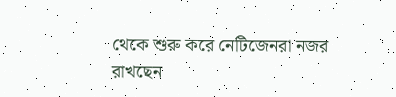থেকে শুরু করে নেটিজেনরা নজর রাখছেন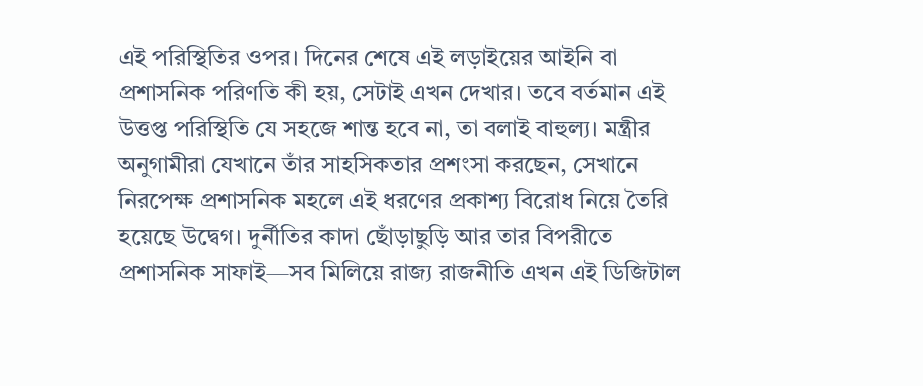এই পরিস্থিতির ওপর। দিনের শেষে এই লড়াইয়ের আইনি বা প্রশাসনিক পরিণতি কী হয়, সেটাই এখন দেখার। তবে বর্তমান এই উত্তপ্ত পরিস্থিতি যে সহজে শান্ত হবে না, তা বলাই বাহুল্য। মন্ত্রীর অনুগামীরা যেখানে তাঁর সাহসিকতার প্রশংসা করছেন, সেখানে নিরপেক্ষ প্রশাসনিক মহলে এই ধরণের প্রকাশ্য বিরোধ নিয়ে তৈরি হয়েছে উদ্বেগ। দুর্নীতির কাদা ছোঁড়াছুড়ি আর তার বিপরীতে প্রশাসনিক সাফাই—সব মিলিয়ে রাজ্য রাজনীতি এখন এই ডিজিটাল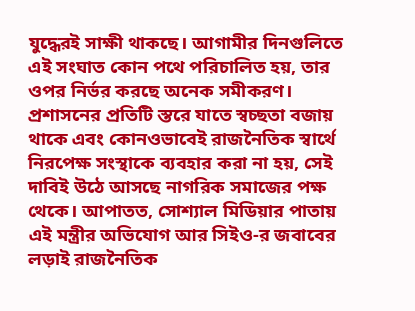যুদ্ধেরই সাক্ষী থাকছে। আগামীর দিনগুলিতে এই সংঘাত কোন পথে পরিচালিত হয়, তার ওপর নির্ভর করছে অনেক সমীকরণ। প্রশাসনের প্রতিটি স্তরে যাতে স্বচ্ছতা বজায় থাকে এবং কোনওভাবেই রাজনৈতিক স্বার্থে নিরপেক্ষ সংস্থাকে ব্যবহার করা না হয়, সেই দাবিই উঠে আসছে নাগরিক সমাজের পক্ষ থেকে। আপাতত, সোশ্যাল মিডিয়ার পাতায় এই মন্ত্রীর অভিযোগ আর সিইও-র জবাবের লড়াই রাজনৈতিক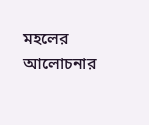মহলের আলোচনার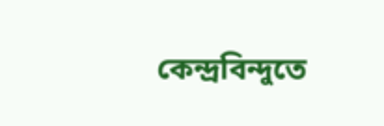কেন্দ্রবিন্দুতে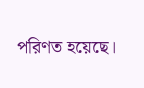পরিণত হয়েছে।